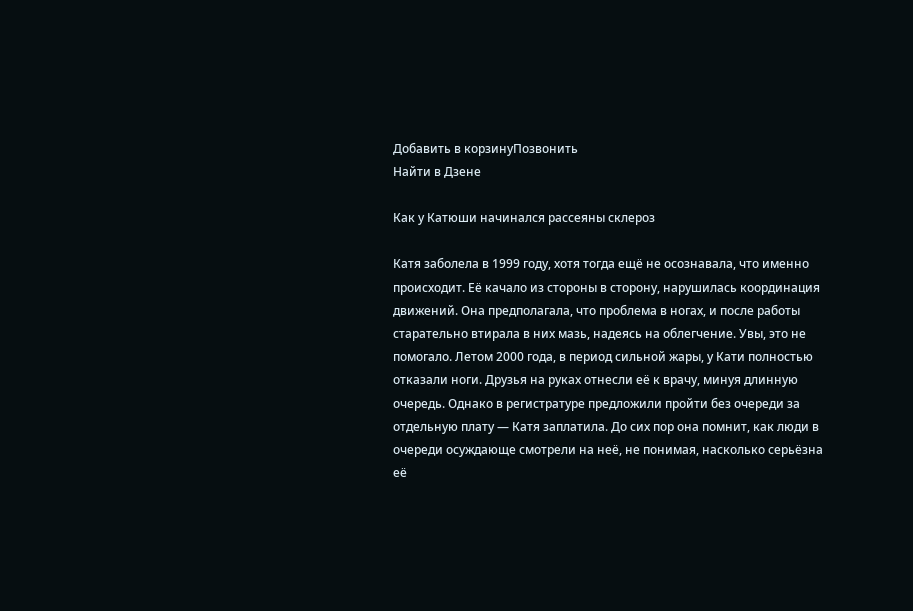Добавить в корзинуПозвонить
Найти в Дзене

Как у Катюши начинался рассеяны склероз

Катя заболела в 1999 году, хотя тогда ещё не осознавала, что именно происходит. Её качало из стороны в сторону, нарушилась координация движений. Она предполагала, что проблема в ногах, и после работы старательно втирала в них мазь, надеясь на облегчение. Увы, это не помогало. Летом 2000 года, в период сильной жары, у Кати полностью отказали ноги. Друзья на руках отнесли её к врачу, минуя длинную очередь. Однако в регистратуре предложили пройти без очереди за отдельную плату — Катя заплатила. До сих пор она помнит, как люди в очереди осуждающе смотрели на неё, не понимая, насколько серьёзна её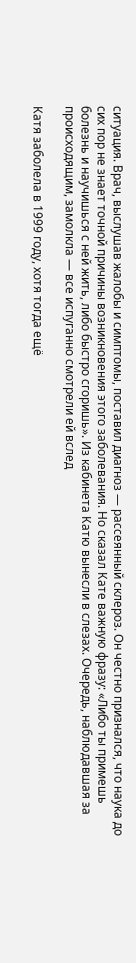ситуация. Врач, выслушав жалобы и симптомы, поставил диагноз — рассеянный склероз. Он честно признался, что наука до сих пор не знает точной причины возникновения этого заболевания. Но сказал Кате важную фразу: «Либо ты примешь болезнь и научишься с ней жить, либо быстро сгоришь». Из кабинета Катю вынесли в слезах. Очередь, наблюдавшая за происходящим, замолкла — все испуганно смотрели ей вслед

Катя заболела в 1999 году, хотя тогда ещё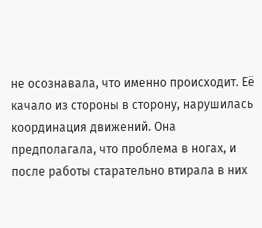не осознавала, что именно происходит. Её качало из стороны в сторону, нарушилась координация движений. Она предполагала, что проблема в ногах, и после работы старательно втирала в них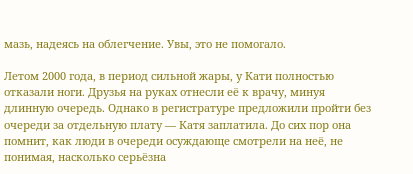мазь, надеясь на облегчение. Увы, это не помогало.

Летом 2000 года, в период сильной жары, у Кати полностью отказали ноги. Друзья на руках отнесли её к врачу, минуя длинную очередь. Однако в регистратуре предложили пройти без очереди за отдельную плату — Катя заплатила. До сих пор она помнит, как люди в очереди осуждающе смотрели на неё, не понимая, насколько серьёзна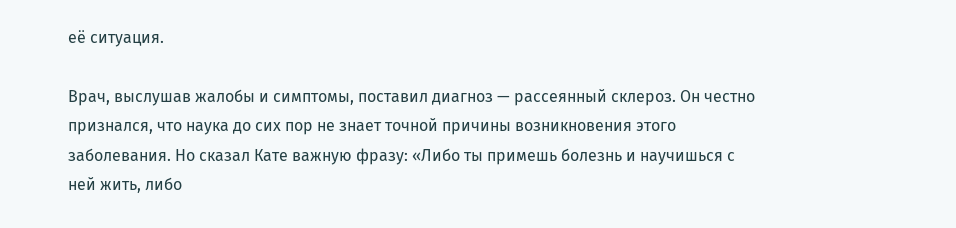её ситуация.

Врач, выслушав жалобы и симптомы, поставил диагноз — рассеянный склероз. Он честно признался, что наука до сих пор не знает точной причины возникновения этого заболевания. Но сказал Кате важную фразу: «Либо ты примешь болезнь и научишься с ней жить, либо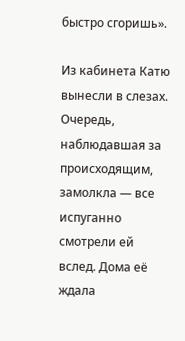быстро сгоришь».

Из кабинета Катю вынесли в слезах. Очередь, наблюдавшая за происходящим, замолкла — все испуганно смотрели ей вслед. Дома её ждала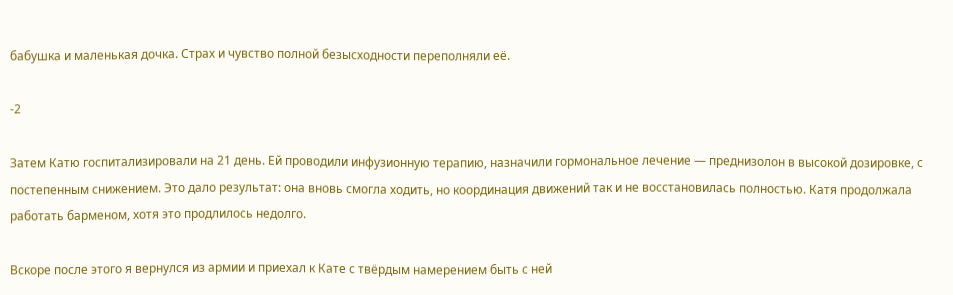бабушка и маленькая дочка. Страх и чувство полной безысходности переполняли её.

-2

Затем Катю госпитализировали на 21 день. Ей проводили инфузионную терапию, назначили гормональное лечение — преднизолон в высокой дозировке, с постепенным снижением. Это дало результат: она вновь смогла ходить, но координация движений так и не восстановилась полностью. Катя продолжала работать барменом, хотя это продлилось недолго.

Вскоре после этого я вернулся из армии и приехал к Кате с твёрдым намерением быть с ней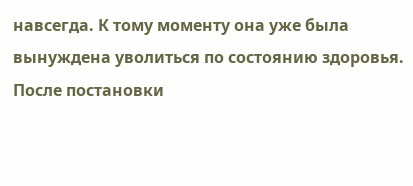навсегда. К тому моменту она уже была вынуждена уволиться по состоянию здоровья. После постановки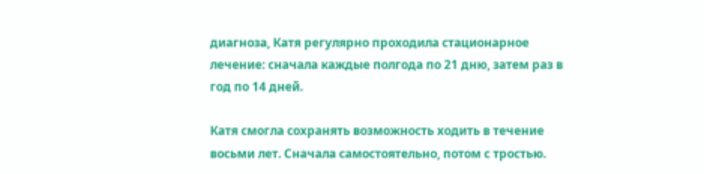диагноза, Катя регулярно проходила стационарное лечение: сначала каждые полгода по 21 дню, затем раз в год по 14 дней.

Катя смогла сохранять возможность ходить в течение восьми лет. Сначала самостоятельно, потом с тростью.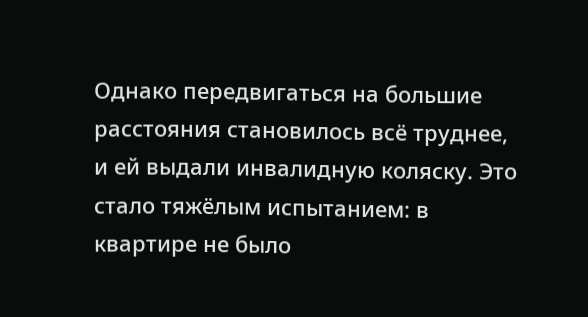Однако передвигаться на большие расстояния становилось всё труднее, и ей выдали инвалидную коляску. Это стало тяжёлым испытанием: в квартире не было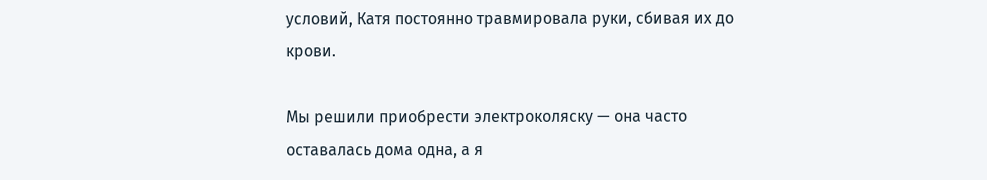условий, Катя постоянно травмировала руки, сбивая их до крови.

Мы решили приобрести электроколяску — она часто оставалась дома одна, а я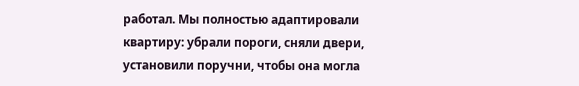работал. Мы полностью адаптировали квартиру: убрали пороги, сняли двери, установили поручни, чтобы она могла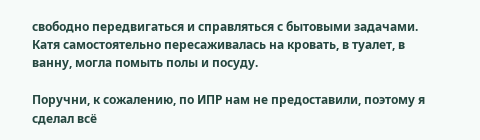свободно передвигаться и справляться с бытовыми задачами. Катя самостоятельно пересаживалась на кровать, в туалет, в ванну, могла помыть полы и посуду.

Поручни, к сожалению, по ИПР нам не предоставили, поэтому я сделал всё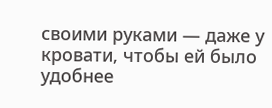своими руками — даже у кровати, чтобы ей было удобнее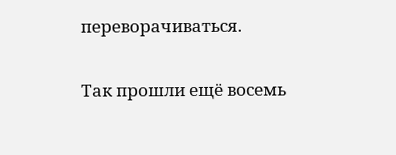переворачиваться.

Так прошли ещё восемь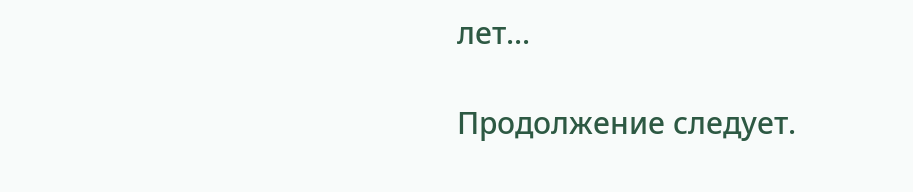лет...

Продолжение следует.